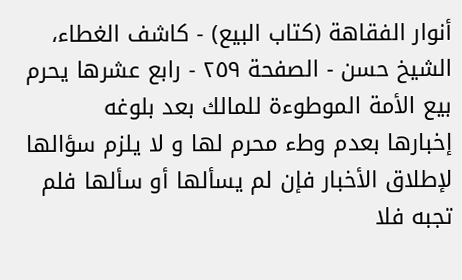أنوار الفقاهة (كتاب البيع) - كاشف الغطاء، الشيخ حسن - الصفحة ٢٥٩ - رابع عشرها يحرم بيع الأمة الموطوءة للمالك بعد بلوغه
إخبارها بعدم وطء محرم لها و لا يلزم سؤالها لإطلاق الأخبار فإن لم يسألها أو سألها فلم تجبه فلا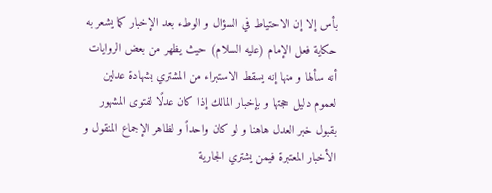بأس إلا إن الاحتياط في السؤال و الوطء بعد الإخبار كما يشعر به حكاية فعل الإمام (عليه السلام) حيث يظهر من بعض الروايات أنه سألها و منها إنه يسقط الاستبراء من المشتري بشهادة عدلين لعموم دليل حجتها و بإخبار المالك إذا كان عدلًا لفتوى المشهور بقبول خبر العدل هاهنا و لو كان واحداً و لظاهر الإجماع المنقول و الأخبار المعتبرة فيمن يشتري الجارية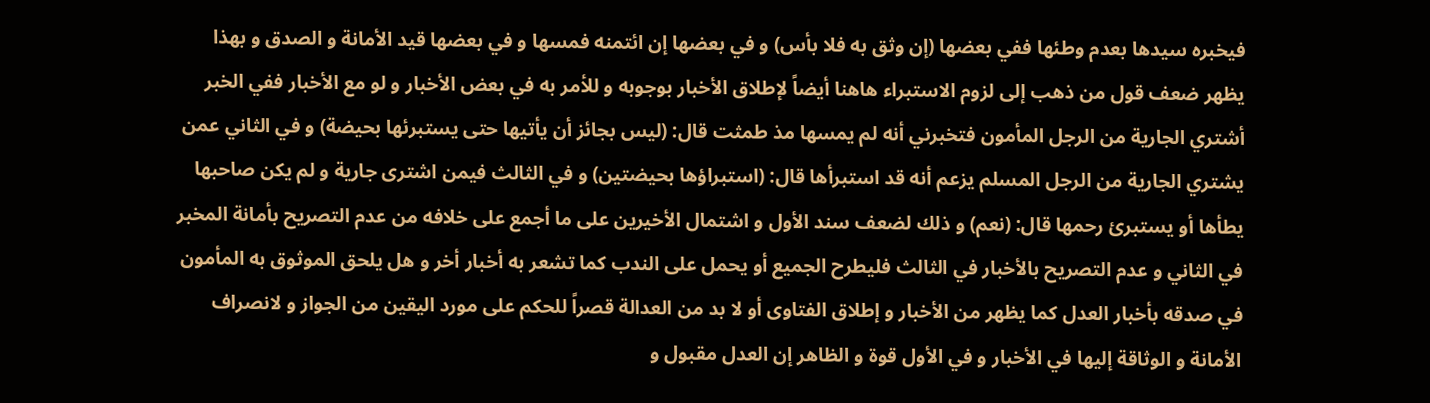فيخبره سيدها بعدم وطئها ففي بعضها (إن وثق به فلا بأس) و في بعضها إن ائتمنه فمسها و في بعضها قيد الأمانة و الصدق و بهذا يظهر ضعف قول من ذهب إلى لزوم الاستبراء هاهنا أيضاً لإطلاق الأخبار بوجوبه و للأمر به في بعض الأخبار و لو مع الأخبار ففي الخبر أشتري الجارية من الرجل المأمون فتخبرني أنه لم يمسها مذ طمثت قال: (ليس بجائز أن يأتيها حتى يستبرئها بحيضة) و في الثاني عمن يشتري الجارية من الرجل المسلم يزعم أنه قد استبرأها قال: (استبراؤها بحيضتين) و في الثالث فيمن اشترى جارية و لم يكن صاحبها يطأها أو يستبرئ رحمها قال: (نعم) و ذلك لضعف سند الأول و اشتمال الأخيرين على ما أجمع على خلافه من عدم التصريح بأمانة المخبر في الثاني و عدم التصريح بالأخبار في الثالث فليطرح الجميع أو يحمل على الندب كما تشعر به أخبار أخر و هل يلحق الموثوق به المأمون في صدقه بأخبار العدل كما يظهر من الأخبار و إطلاق الفتاوى أو لا بد من العدالة قصراً للحكم على مورد اليقين من الجواز و لانصراف الأمانة و الوثاقة إليها في الأخبار و في الأول قوة و الظاهر إن العدل مقبول و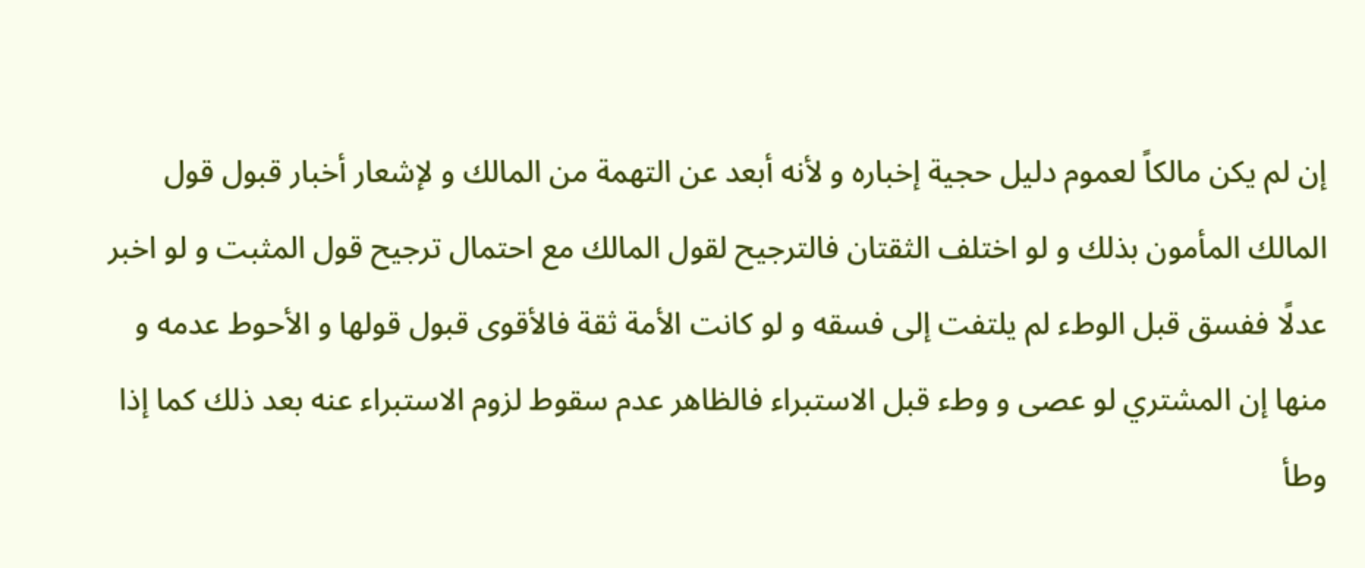إن لم يكن مالكاً لعموم دليل حجية إخباره و لأنه أبعد عن التهمة من المالك و لإشعار أخبار قبول قول المالك المأمون بذلك و لو اختلف الثقتان فالترجيح لقول المالك مع احتمال ترجيح قول المثبت و لو اخبر عدلًا ففسق قبل الوطء لم يلتفت إلى فسقه و لو كانت الأمة ثقة فالأقوى قبول قولها و الأحوط عدمه و منها إن المشتري لو عصى و وطء قبل الاستبراء فالظاهر عدم سقوط لزوم الاستبراء عنه بعد ذلك كما إذا وطأ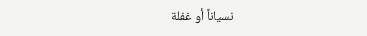نسياناً أو غفلة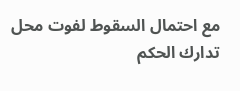مع احتمال السقوط لفوت محل تدارك الحكم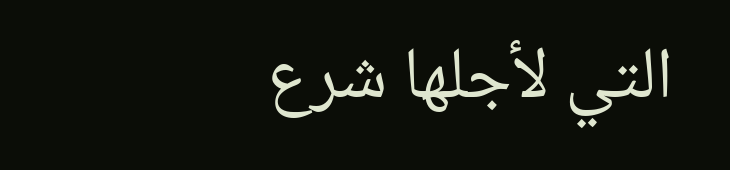التي لأجلها شرع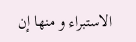الاستبراء و منها إن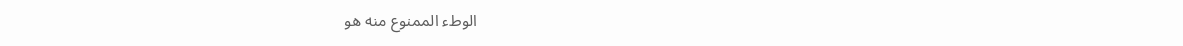الوطء الممنوع منه هو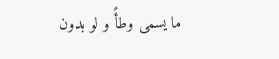ما يسمى وطأً و لو بدون